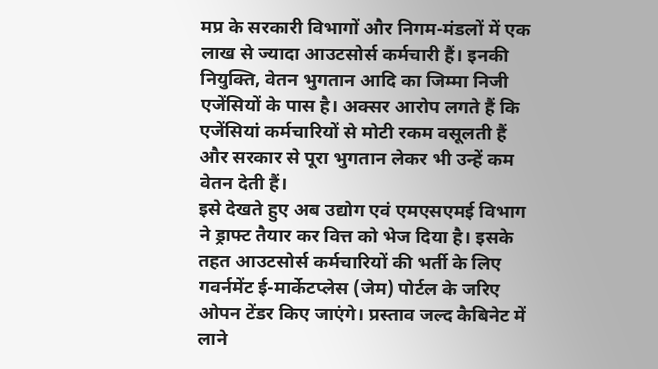मप्र के सरकारी विभागों और निगम-मंडलों में एक लाख से ज्यादा आउटसोर्स कर्मचारी हैं। इनकी नियुक्ति, वेतन भुगतान आदि का जिम्मा निजी एजेंसियों के पास है। अक्सर आरोप लगते हैं कि एजेंसियां कर्मचारियों से मोटी रकम वसूलती हैं और सरकार से पूरा भुगतान लेकर भी उन्हें कम वेतन देती हैं।
इसे देखते हुए अब उद्योग एवं एमएसएमई विभाग ने ड्राफ्ट तैयार कर वित्त को भेज दिया है। इसके तहत आउटसोर्स कर्मचारियों की भर्ती के लिए गवर्नमेंट ई-मार्केटप्लेस (जेम) पोर्टल के जरिए ओपन टेंडर किए जाएंगे। प्रस्ताव जल्द कैबिनेट में लाने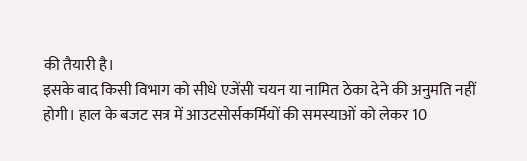की तैयारी है।
इसके बाद किसी विभाग को सीधे एजेंसी चयन या नामित ठेका देने की अनुमति नहीं होगी। हाल के बजट सत्र में आउटसोर्सकर्मियों की समस्याओं को लेकर 10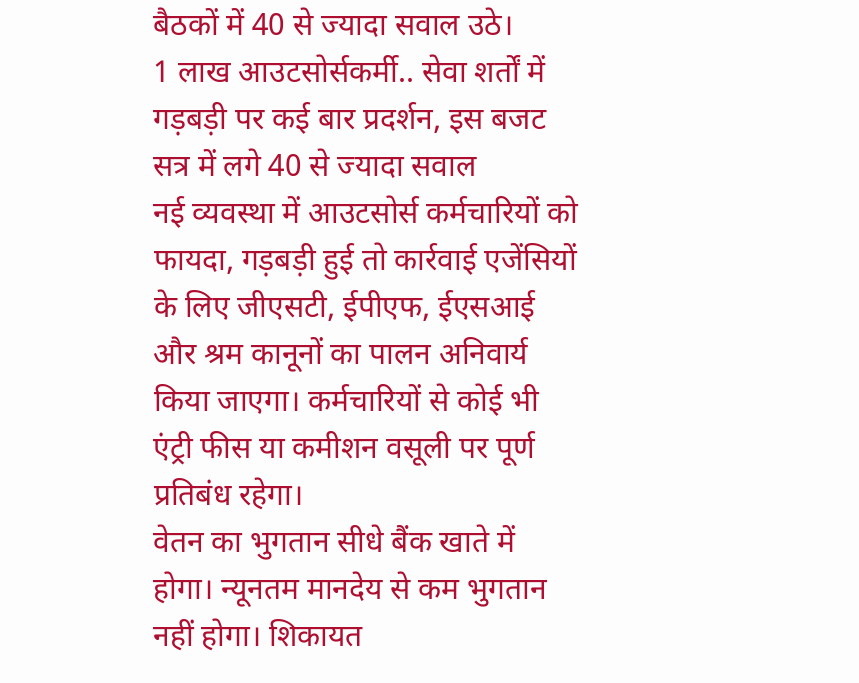बैठकों में 40 से ज्यादा सवाल उठे।
1 लाख आउटसोर्सकर्मी.. सेवा शर्तों में गड़बड़ी पर कई बार प्रदर्शन, इस बजट सत्र में लगे 40 से ज्यादा सवाल
नई व्यवस्था में आउटसोर्स कर्मचारियों को फायदा, गड़बड़ी हुई तो कार्रवाई एजेंसियों के लिए जीएसटी, ईपीएफ, ईएसआई और श्रम कानूनों का पालन अनिवार्य किया जाएगा। कर्मचारियों से कोई भी एंट्री फीस या कमीशन वसूली पर पूर्ण प्रतिबंध रहेगा।
वेतन का भुगतान सीधे बैंक खाते में होगा। न्यूनतम मानदेय से कम भुगतान नहीं होगा। शिकायत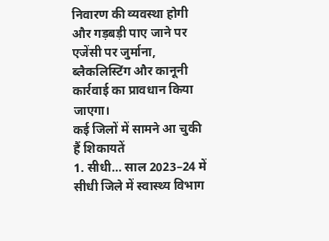निवारण की व्यवस्था होगी और गड़बड़ी पाए जाने पर एजेंसी पर जुर्माना, ब्लैकलिस्टिंग और कानूनी कार्रवाई का प्रावधान किया जाएगा।
कई जिलों में सामने आ चुकी हैं शिकायतें
1. सीधी… साल 2023–24 में सीधी जिले में स्वास्थ्य विभाग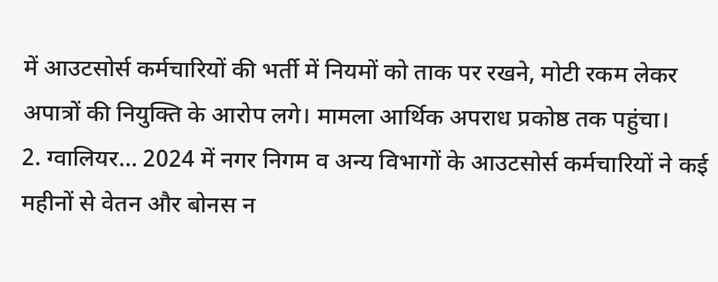में आउटसोर्स कर्मचारियों की भर्ती में नियमों को ताक पर रखने, मोटी रकम लेकर अपात्रों की नियुक्ति के आरोप लगे। मामला आर्थिक अपराध प्रकोष्ठ तक पहुंचा।
2. ग्वालियर… 2024 में नगर निगम व अन्य विभागों के आउटसोर्स कर्मचारियों ने कई महीनों से वेतन और बोनस न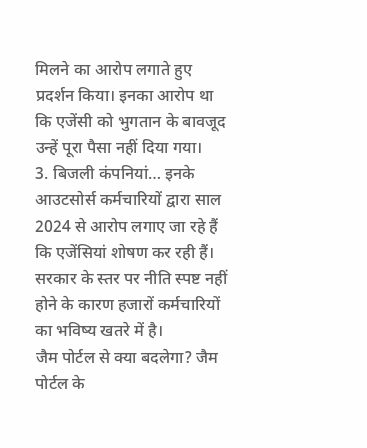मिलने का आरोप लगाते हुए प्रदर्शन किया। इनका आरोप था कि एजेंसी को भुगतान के बावजूद उन्हें पूरा पैसा नहीं दिया गया।
3. बिजली कंपनियां… इनके आउटसोर्स कर्मचारियों द्वारा साल 2024 से आरोप लगाए जा रहे हैं कि एजेंसियां शोषण कर रही हैं। सरकार के स्तर पर नीति स्पष्ट नहीं होने के कारण हजारों कर्मचारियों का भविष्य खतरे में है।
जैम पोर्टल से क्या बदलेगा? जैम पोर्टल के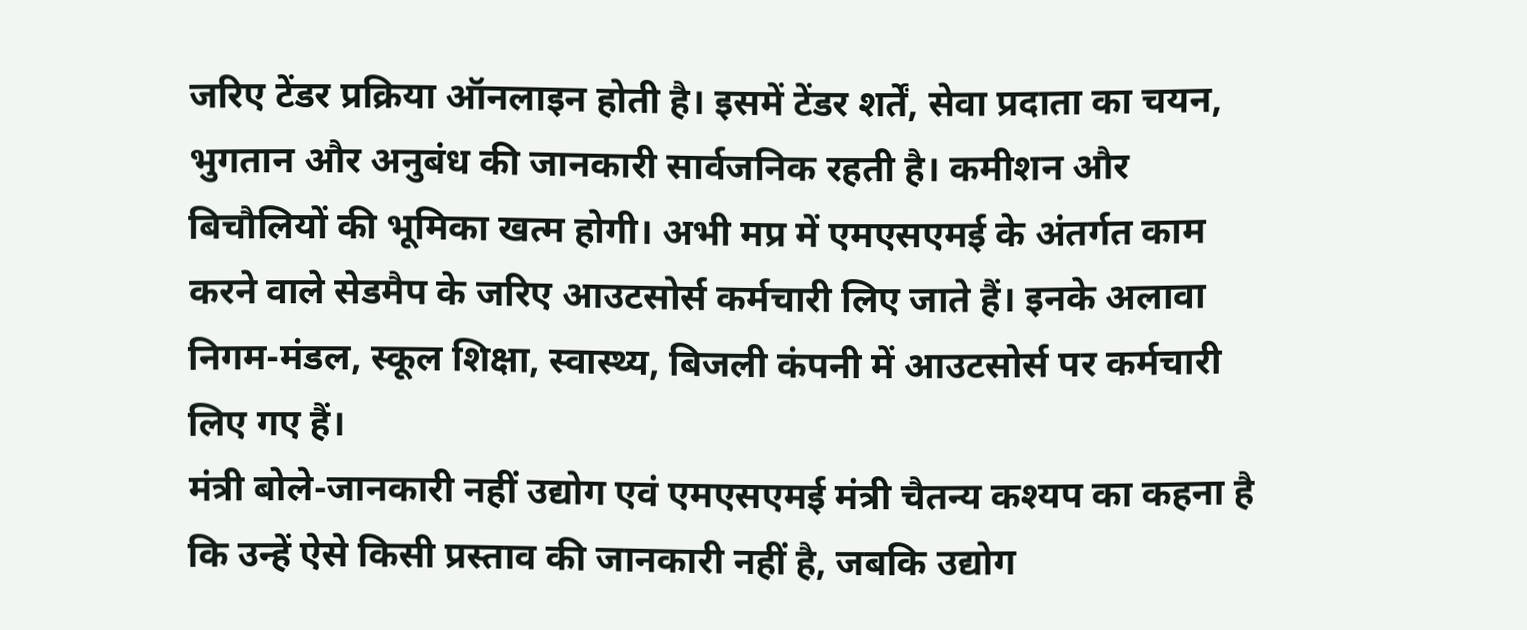जरिए टेंडर प्रक्रिया ऑनलाइन होती है। इसमें टेंडर शर्तें, सेवा प्रदाता का चयन, भुगतान और अनुबंध की जानकारी सार्वजनिक रहती है। कमीशन और बिचौलियों की भूमिका खत्म होगी। अभी मप्र में एमएसएमई के अंतर्गत काम करने वाले सेडमैप के जरिए आउटसोर्स कर्मचारी लिए जाते हैं। इनके अलावा निगम-मंडल, स्कूल शिक्षा, स्वास्थ्य, बिजली कंपनी में आउटसोर्स पर कर्मचारी लिए गए हैं।
मंत्री बोले-जानकारी नहीं उद्योग एवं एमएसएमई मंत्री चैतन्य कश्यप का कहना है कि उन्हें ऐसे किसी प्रस्ताव की जानकारी नहीं है, जबकि उद्योग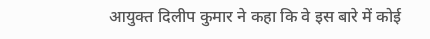आयुक्त दिलीप कुमार ने कहा कि वे इस बारे में कोई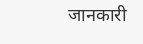जानकारी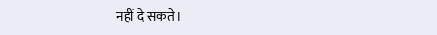नहीं दे सकते।